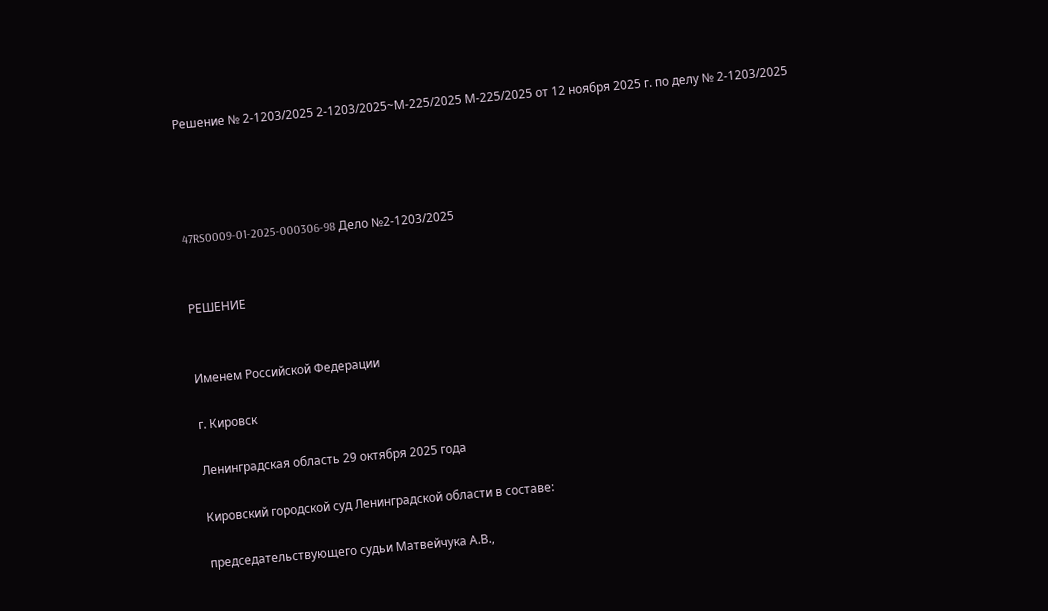Решение № 2-1203/2025 2-1203/2025~М-225/2025 М-225/2025 от 12 ноября 2025 г. по делу № 2-1203/2025




47RS0009-01-2025-000306-98 Дело №2-1203/2025


РЕШЕНИЕ


Именем Российской Федерации

г. Кировск

Ленинградская область 29 октября 2025 года

Кировский городской суд Ленинградской области в составе:

председательствующего судьи Матвейчука А.В.,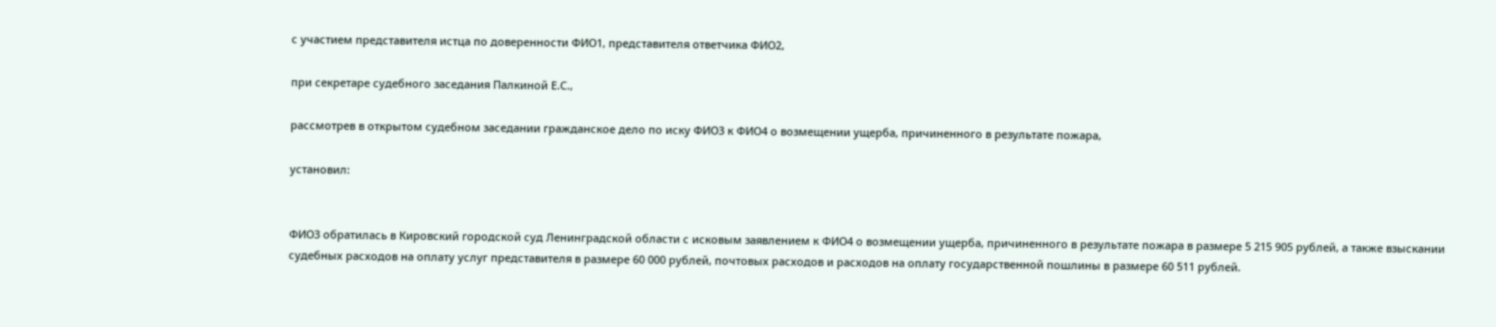с участием представителя истца по доверенности ФИО1, представителя ответчика ФИО2,

при секретаре судебного заседания Палкиной Е.С.,

рассмотрев в открытом судебном заседании гражданское дело по иску ФИО3 к ФИО4 о возмещении ущерба, причиненного в результате пожара,

установил:


ФИО3 обратилась в Кировский городской суд Ленинградской области с исковым заявлением к ФИО4 о возмещении ущерба, причиненного в результате пожара в размере 5 215 905 рублей, а также взыскании судебных расходов на оплату услуг представителя в размере 60 000 рублей, почтовых расходов и расходов на оплату государственной пошлины в размере 60 511 рублей.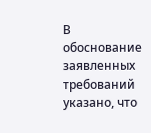В обоснование заявленных требований указано, что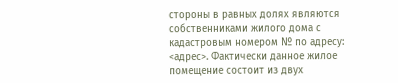стороны в равных долях являются собственниками жилого дома с кадастровым номером № по адресу: <адрес>. Фактически данное жилое помещение состоит из двух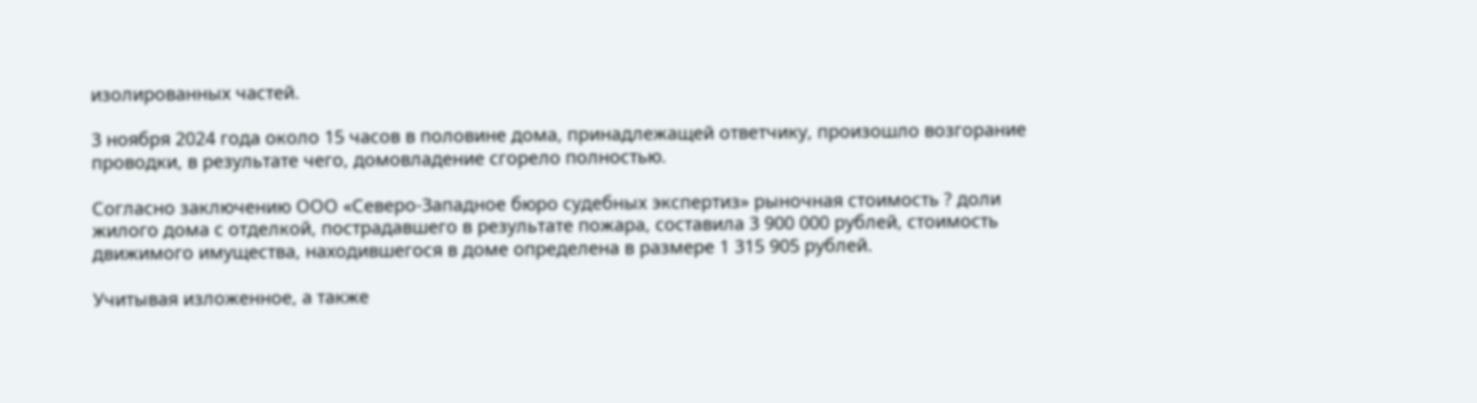изолированных частей.

3 ноября 2024 года около 15 часов в половине дома, принадлежащей ответчику, произошло возгорание проводки, в результате чего, домовладение сгорело полностью.

Согласно заключению ООО «Северо-Западное бюро судебных экспертиз» рыночная стоимость ? доли жилого дома с отделкой, пострадавшего в результате пожара, составила 3 900 000 рублей, стоимость движимого имущества, находившегося в доме определена в размере 1 315 905 рублей.

Учитывая изложенное, а также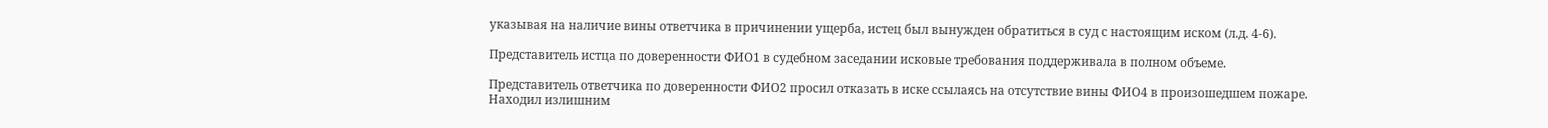указывая на наличие вины ответчика в причинении ущерба, истец был вынужден обратиться в суд с настоящим иском (л.д. 4-6).

Представитель истца по доверенности ФИО1 в судебном заседании исковые требования поддерживала в полном объеме.

Представитель ответчика по доверенности ФИО2 просил отказать в иске ссылаясь на отсутствие вины ФИО4 в произошедшем пожаре. Находил излишним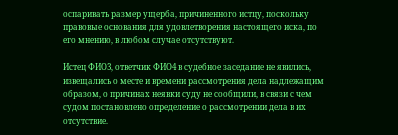оспаривать размер ущерба, причиненного истцу, поскольку правовые основания для удовлетворения настоящего иска, по его мнению, в любом случае отсутствуют.

Истец ФИО3, ответчик ФИО4 в судебное заседание не явились, извещались о месте и времени рассмотрения дела надлежащим образом, о причинах неявки суду не сообщили, в связи с чем судом постановлено определение о рассмотрении дела в их отсутствие.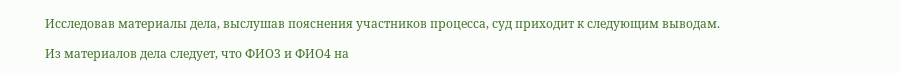Исследовав материалы дела, выслушав пояснения участников процесса, суд приходит к следующим выводам.

Из материалов дела следует, что ФИО3 и ФИО4 на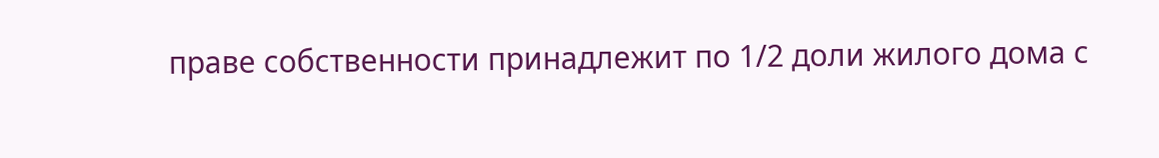праве собственности принадлежит по 1/2 доли жилого дома с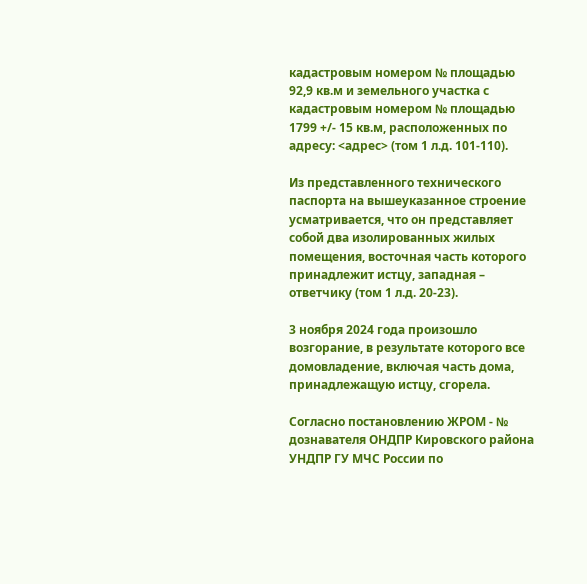кадастровым номером № площадью 92,9 кв.м и земельного участка с кадастровым номером № площадью 1799 +/- 15 кв.м, расположенных по адресу: <адрес> (том 1 л.д. 101-110).

Из представленного технического паспорта на вышеуказанное строение усматривается, что он представляет собой два изолированных жилых помещения, восточная часть которого принадлежит истцу, западная – ответчику (том 1 л.д. 20-23).

3 ноября 2024 года произошло возгорание, в результате которого все домовладение, включая часть дома, принадлежащую истцу, сгорела.

Согласно постановлению ЖРОМ - № дознавателя ОНДПР Кировского района УНДПР ГУ МЧС России по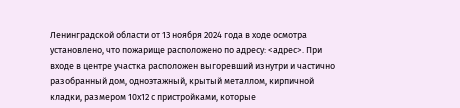Ленинградской области от 13 ноября 2024 года в ходе осмотра установлено, что пожарище расположено по адресу: <адрес>. При входе в центре участка расположен выгоревший изнутри и частично разобранный дом, одноэтажный, крытый металлом, кирпичной кладки, размером 10х12 с пристройками, которые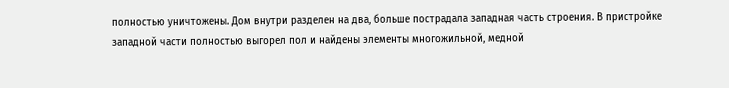полностью уничтожены. Дом внутри разделен на два, больше пострадала западная часть строения. В пристройке западной части полностью выгорел пол и найдены элементы многожильной, медной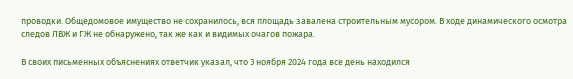проводки. Общедомовое имущество не сохранилось, вся площадь завалена строительным мусором. В ходе динамического осмотра следов ЛВЖ и ГЖ не обнаружено, так же как и видимых очагов пожара.

В своих письменных объяснениях ответчик указал, что 3 ноября 2024 года все день находился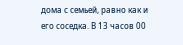дома с семьей, равно как и его соседка. В 13 часов 00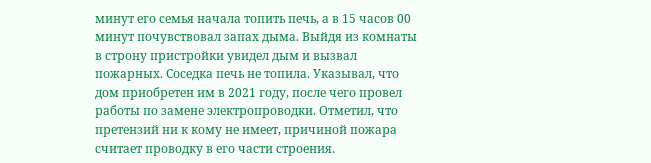минут его семья начала топить печь, а в 15 часов 00 минут почувствовал запах дыма. Выйдя из комнаты в строну пристройки увидел дым и вызвал пожарных. Соседка печь не топила. Указывал, что дом приобретен им в 2021 году, после чего провел работы по замене электропроводки. Отметил, что претензий ни к кому не имеет, причиной пожара считает проводку в его части строения.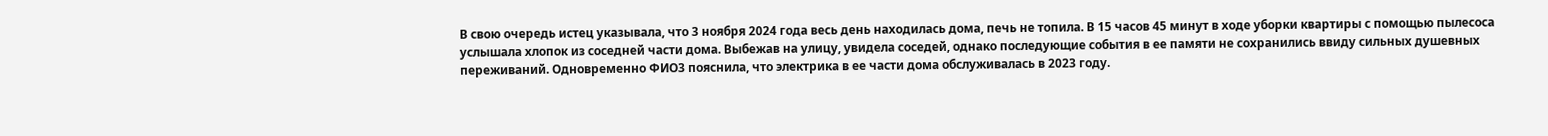В свою очередь истец указывала, что 3 ноября 2024 года весь день находилась дома, печь не топила. В 15 часов 45 минут в ходе уборки квартиры с помощью пылесоса услышала хлопок из соседней части дома. Выбежав на улицу, увидела соседей, однако последующие события в ее памяти не сохранились ввиду сильных душевных переживаний. Одновременно ФИО3 пояснила, что электрика в ее части дома обслуживалась в 2023 году.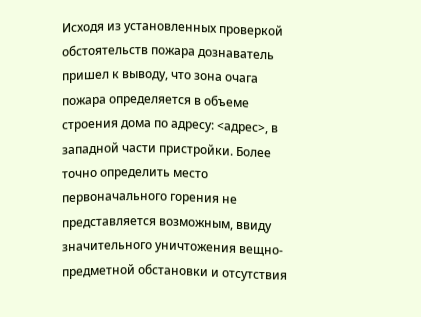Исходя из установленных проверкой обстоятельств пожара дознаватель пришел к выводу, что зона очага пожара определяется в объеме строения дома по адресу: <адрес>, в западной части пристройки. Более точно определить место первоначального горения не представляется возможным, ввиду значительного уничтожения вещно-предметной обстановки и отсутствия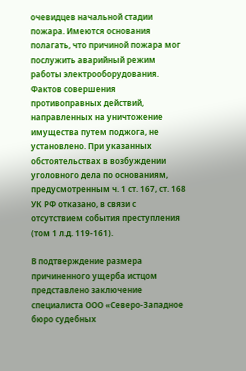очевидцев начальной стадии пожара. Имеются основания полагать, что причиной пожара мог послужить аварийный режим работы электрооборудования. Фактов совершения противоправных действий, направленных на уничтожение имущества путем поджога, не установлено. При указанных обстоятельствах в возбуждении уголовного дела по основаниям, предусмотренным ч. 1 ст. 167, ст. 168 УК РФ отказано, в связи с отсутствием события преступления (том 1 л.д. 119-161).

В подтверждение размера причиненного ущерба истцом представлено заключение специалиста ООО «Северо-Западное бюро судебных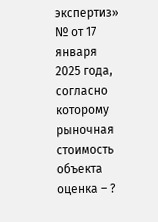экспертиз» № от 17 января 2025 года, согласно которому рыночная стоимость объекта оценка – ?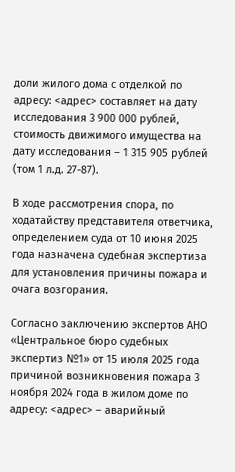доли жилого дома с отделкой по адресу: <адрес> составляет на дату исследования 3 900 000 рублей, стоимость движимого имущества на дату исследования – 1 315 905 рублей (том 1 л.д. 27-87).

В ходе рассмотрения спора, по ходатайству представителя ответчика, определением суда от 10 июня 2025 года назначена судебная экспертиза для установления причины пожара и очага возгорания.

Согласно заключению экспертов АНО «Центральное бюро судебных экспертиз №1» от 15 июля 2025 года причиной возникновения пожара 3 ноября 2024 года в жилом доме по адресу: <адрес> – аварийный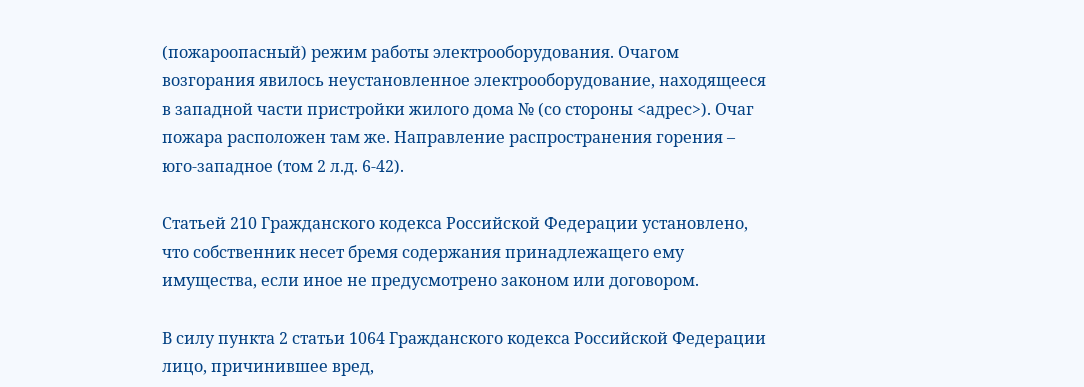(пожароопасный) режим работы электрооборудования. Очагом возгорания явилось неустановленное электрооборудование, находящееся в западной части пристройки жилого дома № (со стороны <адрес>). Очаг пожара расположен там же. Направление распространения горения – юго-западное (том 2 л.д. 6-42).

Статьей 210 Гражданского кодекса Российской Федерации установлено, что собственник несет бремя содержания принадлежащего ему имущества, если иное не предусмотрено законом или договором.

В силу пункта 2 статьи 1064 Гражданского кодекса Российской Федерации лицо, причинившее вред,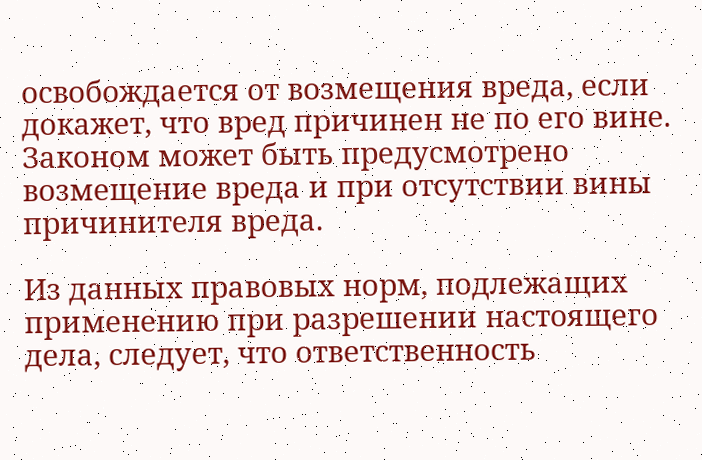освобождается от возмещения вреда, если докажет, что вред причинен не по его вине. Законом может быть предусмотрено возмещение вреда и при отсутствии вины причинителя вреда.

Из данных правовых норм, подлежащих применению при разрешении настоящего дела, следует, что ответственность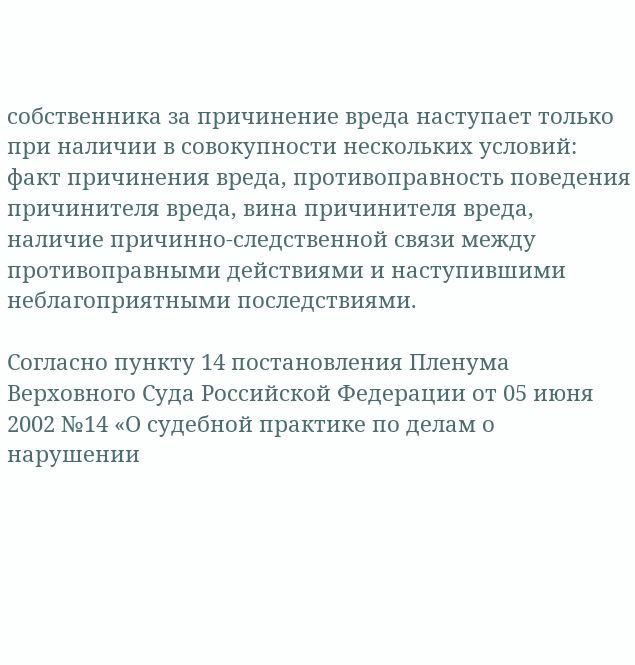собственника за причинение вреда наступает только при наличии в совокупности нескольких условий: факт причинения вреда, противоправность поведения причинителя вреда, вина причинителя вреда, наличие причинно-следственной связи между противоправными действиями и наступившими неблагоприятными последствиями.

Согласно пункту 14 постановления Пленума Верховного Суда Российской Федерации от 05 июня 2002 №14 «О судебной практике по делам о нарушении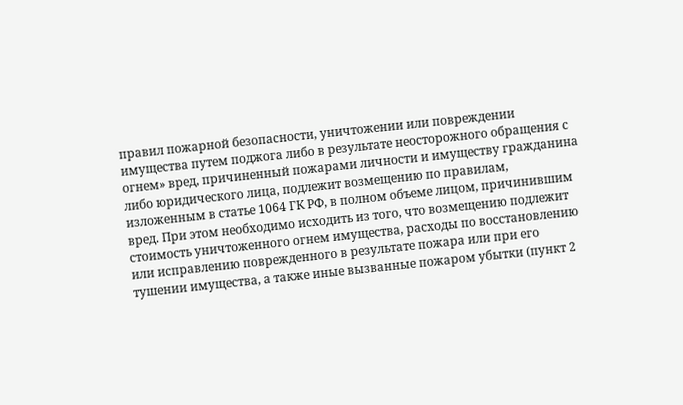правил пожарной безопасности, уничтожении или повреждении имущества путем поджога либо в результате неосторожного обращения с огнем» вред, причиненный пожарами личности и имуществу гражданина либо юридического лица, подлежит возмещению по правилам, изложенным в статье 1064 ГК РФ, в полном объеме лицом, причинившим вред. При этом необходимо исходить из того, что возмещению подлежит стоимость уничтоженного огнем имущества, расходы по восстановлению или исправлению поврежденного в результате пожара или при его тушении имущества, а также иные вызванные пожаром убытки (пункт 2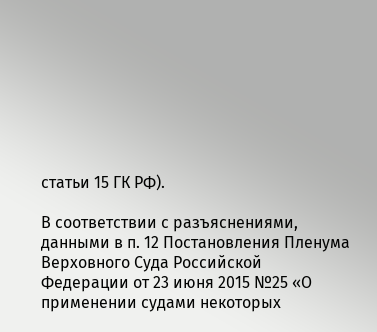статьи 15 ГК РФ).

В соответствии с разъяснениями, данными в п. 12 Постановления Пленума Верховного Суда Российской Федерации от 23 июня 2015 №25 «О применении судами некоторых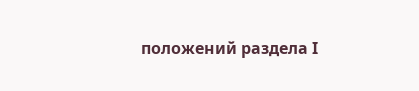положений раздела I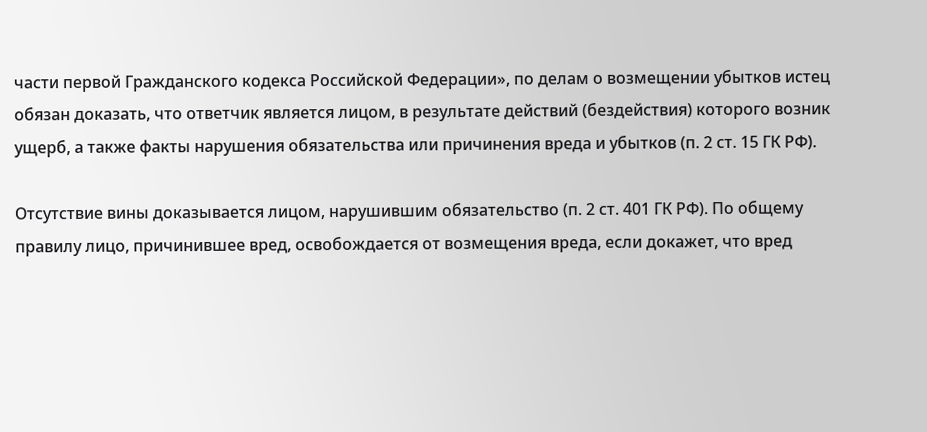части первой Гражданского кодекса Российской Федерации», по делам о возмещении убытков истец обязан доказать, что ответчик является лицом, в результате действий (бездействия) которого возник ущерб, а также факты нарушения обязательства или причинения вреда и убытков (п. 2 ст. 15 ГК РФ).

Отсутствие вины доказывается лицом, нарушившим обязательство (п. 2 ст. 401 ГК РФ). По общему правилу лицо, причинившее вред, освобождается от возмещения вреда, если докажет, что вред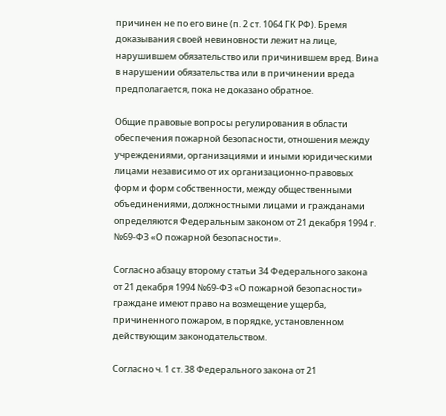причинен не по его вине (п. 2 ст. 1064 ГК РФ). Бремя доказывания своей невиновности лежит на лице, нарушившем обязательство или причинившем вред. Вина в нарушении обязательства или в причинении вреда предполагается, пока не доказано обратное.

Общие правовые вопросы регулирования в области обеспечения пожарной безопасности, отношения между учреждениями, организациями и иными юридическими лицами независимо от их организационно-правовых форм и форм собственности, между общественными объединениями, должностными лицами и гражданами определяются Федеральным законом от 21 декабря 1994 г. №69-ФЗ «О пожарной безопасности».

Согласно абзацу второму статьи 34 Федерального закона от 21 декабря 1994 №69-ФЗ «О пожарной безопасности» граждане имеют право на возмещение ущерба, причиненного пожаром, в порядке, установленном действующим законодательством.

Согласно ч. 1 ст. 38 Федерального закона от 21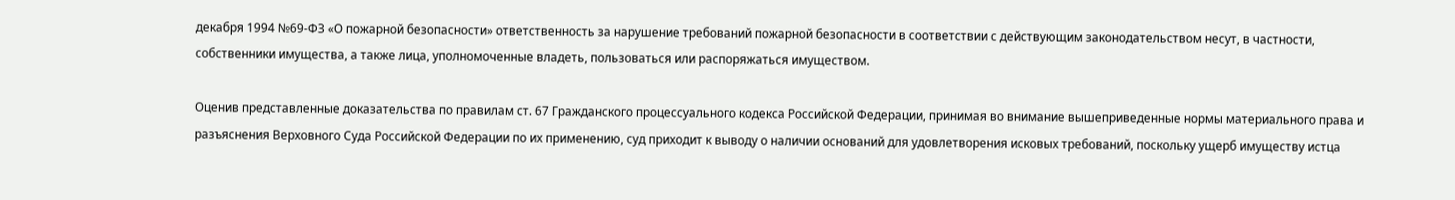декабря 1994 №69-ФЗ «О пожарной безопасности» ответственность за нарушение требований пожарной безопасности в соответствии с действующим законодательством несут, в частности, собственники имущества, а также лица, уполномоченные владеть, пользоваться или распоряжаться имуществом.

Оценив представленные доказательства по правилам ст. 67 Гражданского процессуального кодекса Российской Федерации, принимая во внимание вышеприведенные нормы материального права и разъяснения Верховного Суда Российской Федерации по их применению, суд приходит к выводу о наличии оснований для удовлетворения исковых требований, поскольку ущерб имуществу истца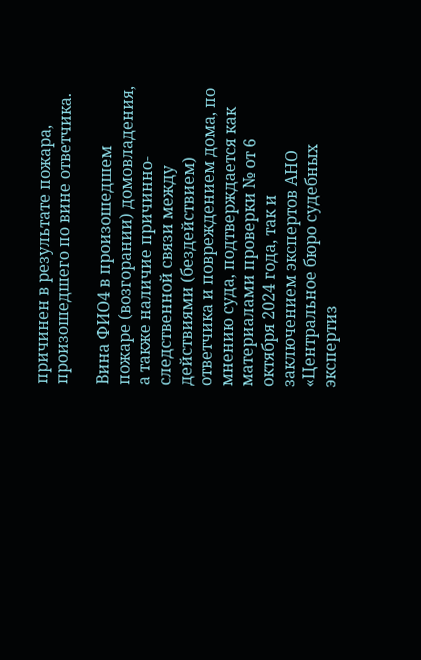причинен в результате пожара, произошедшего по вине ответчика.

Вина ФИО4 в произошедшем пожаре (возгорании) домовладения, а также наличие причинно-следственной связи между действиями (бездействием) ответчика и повреждением дома, по мнению суда, подтверждается как материалами проверки № от 6 октября 2024 года, так и заключением экспертов АНО «Центральное бюро судебных экспертиз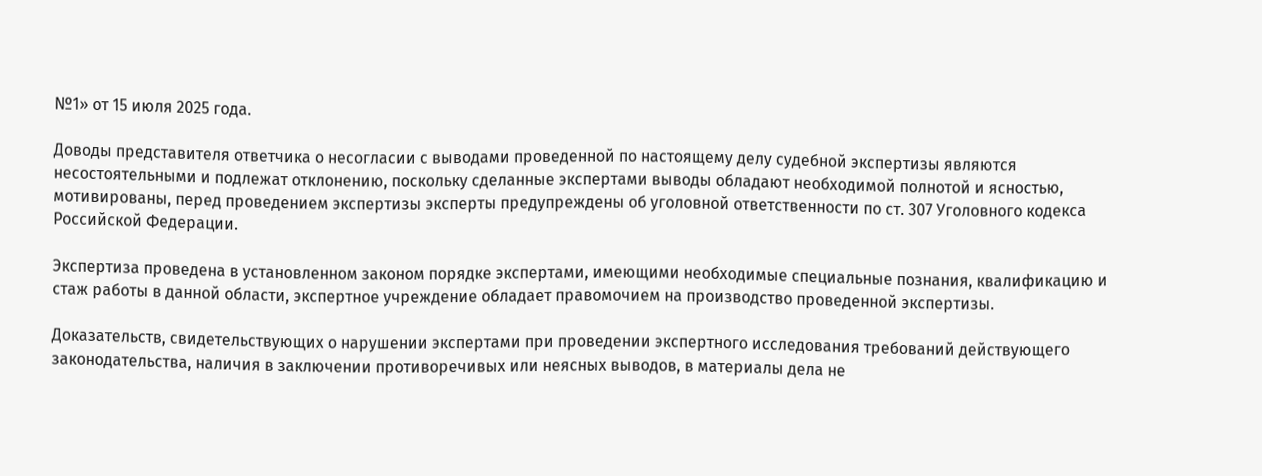№1» от 15 июля 2025 года.

Доводы представителя ответчика о несогласии с выводами проведенной по настоящему делу судебной экспертизы являются несостоятельными и подлежат отклонению, поскольку сделанные экспертами выводы обладают необходимой полнотой и ясностью, мотивированы, перед проведением экспертизы эксперты предупреждены об уголовной ответственности по ст. 307 Уголовного кодекса Российской Федерации.

Экспертиза проведена в установленном законом порядке экспертами, имеющими необходимые специальные познания, квалификацию и стаж работы в данной области, экспертное учреждение обладает правомочием на производство проведенной экспертизы.

Доказательств, свидетельствующих о нарушении экспертами при проведении экспертного исследования требований действующего законодательства, наличия в заключении противоречивых или неясных выводов, в материалы дела не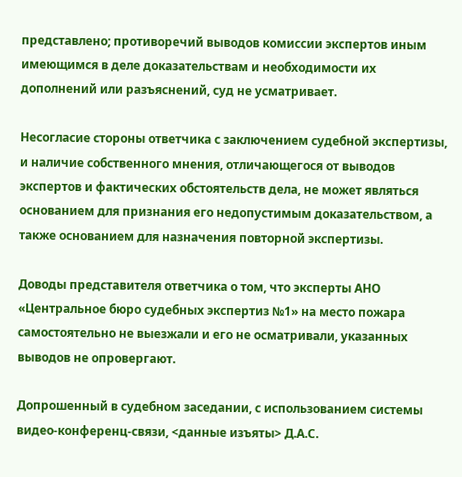представлено; противоречий выводов комиссии экспертов иным имеющимся в деле доказательствам и необходимости их дополнений или разъяснений, суд не усматривает.

Несогласие стороны ответчика с заключением судебной экспертизы, и наличие собственного мнения, отличающегося от выводов экспертов и фактических обстоятельств дела, не может являться основанием для признания его недопустимым доказательством, а также основанием для назначения повторной экспертизы.

Доводы представителя ответчика о том, что эксперты АНО «Центральное бюро судебных экспертиз №1» на место пожара самостоятельно не выезжали и его не осматривали, указанных выводов не опровергают.

Допрошенный в судебном заседании, с использованием системы видео-конференц-связи, <данные изъяты> Д.А.С.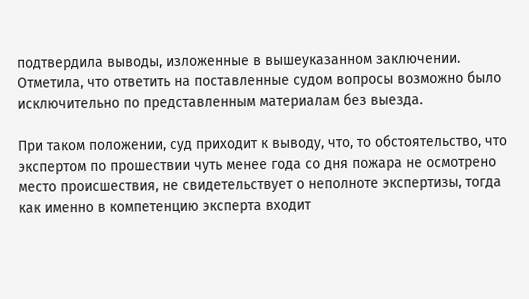подтвердила выводы, изложенные в вышеуказанном заключении. Отметила, что ответить на поставленные судом вопросы возможно было исключительно по представленным материалам без выезда.

При таком положении, суд приходит к выводу, что, то обстоятельство, что экспертом по прошествии чуть менее года со дня пожара не осмотрено место происшествия, не свидетельствует о неполноте экспертизы, тогда как именно в компетенцию эксперта входит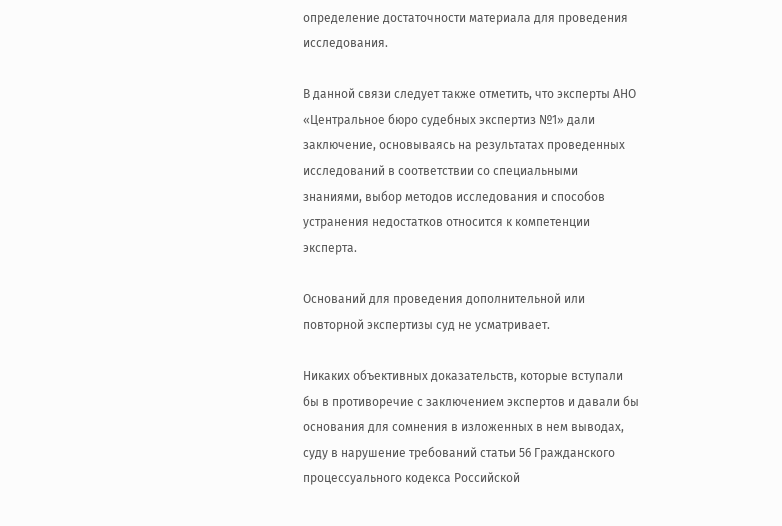определение достаточности материала для проведения исследования.

В данной связи следует также отметить, что эксперты АНО «Центральное бюро судебных экспертиз №1» дали заключение, основываясь на результатах проведенных исследований в соответствии со специальными знаниями, выбор методов исследования и способов устранения недостатков относится к компетенции эксперта.

Оснований для проведения дополнительной или повторной экспертизы суд не усматривает.

Никаких объективных доказательств, которые вступали бы в противоречие с заключением экспертов и давали бы основания для сомнения в изложенных в нем выводах, суду в нарушение требований статьи 56 Гражданского процессуального кодекса Российской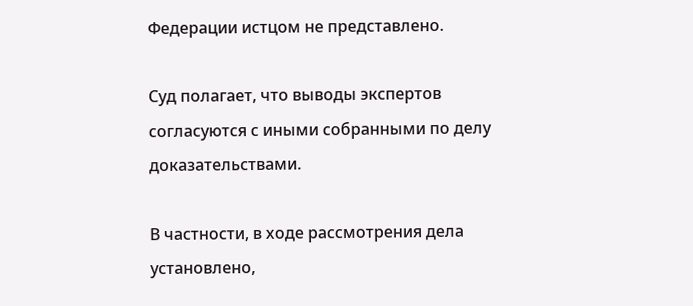Федерации истцом не представлено.

Суд полагает, что выводы экспертов согласуются с иными собранными по делу доказательствами.

В частности, в ходе рассмотрения дела установлено,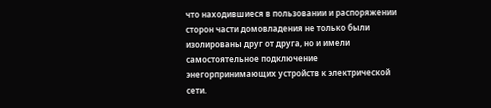что находившиеся в пользовании и распоряжении сторон части домовладения не только были изолированы друг от друга, но и имели самостоятельное подключение энегорпринимающих устройств к электрической сети.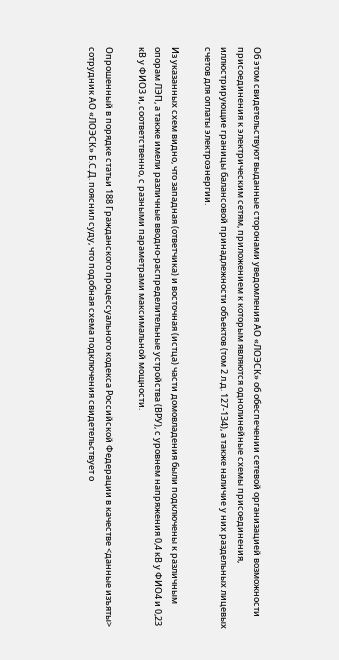Об этом свидетельствуют выданные сторонами уведомления АО «ЛОЭСК» об обеспечении сетевой организацией возможности присоединения к электрическим сетям, приложением к которым являются однолинейные схемы присоединения, иллюстрирующие границы балансовой принадлежности объектов (том 2 л.д. 127-134), а также наличие у них раздельных лицевых счетов для оплаты электроэнергии.

Из указанных схем видно, что западная (ответчика) и восточная (истца) части домовладения были подключены к различным опорам ЛЭП, а также имели различные вводно-распределительные устройства (ВРУ), с уровнем напряжения 0,4 кВ у ФИО4 и 0,23 кВ у ФИО3 и, соответственно, с разными параметрами максимальной мощности.

Опрошенный в порядке статьи 188 Гражданского процессуального кодекса Российской Федерации в качестве <данные изъяты> сотрудник АО «ЛОЭСК» Б.С.Д. пояснил суду, что подобная схема подключения свидетельствует о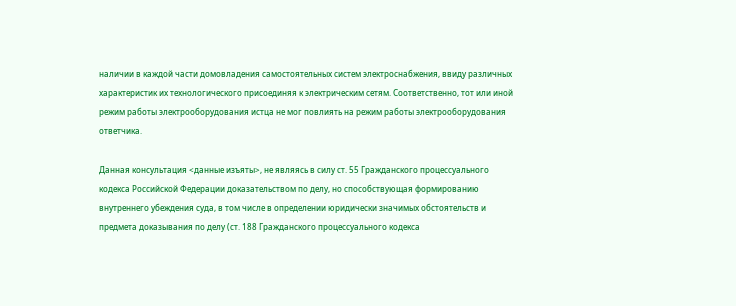наличии в каждой части домовладения самостоятельных систем электроснабжения, ввиду различных характеристик их технологического присоединяя к электрическим сетям. Соответственно, тот или иной режим работы электрооборудования истца не мог повлиять на режим работы электрооборудования ответчика.

Данная консультация <данные изъяты>, не являясь в силу ст. 55 Гражданского процессуального кодекса Российской Федерации доказательством по делу, но способствующая формированию внутреннего убеждения суда, в том числе в определении юридически значимых обстоятельств и предмета доказывания по делу (ст. 188 Гражданского процессуального кодекса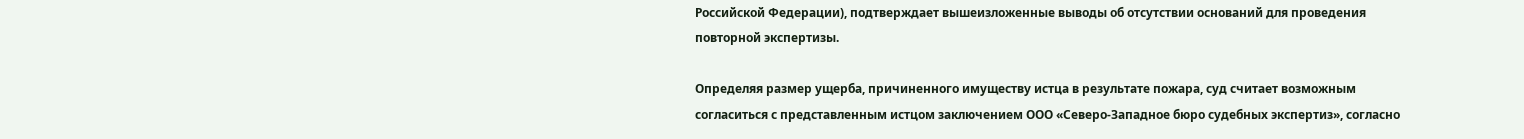Российской Федерации), подтверждает вышеизложенные выводы об отсутствии оснований для проведения повторной экспертизы.

Определяя размер ущерба, причиненного имуществу истца в результате пожара, суд считает возможным согласиться с представленным истцом заключением ООО «Северо-Западное бюро судебных экспертиз», согласно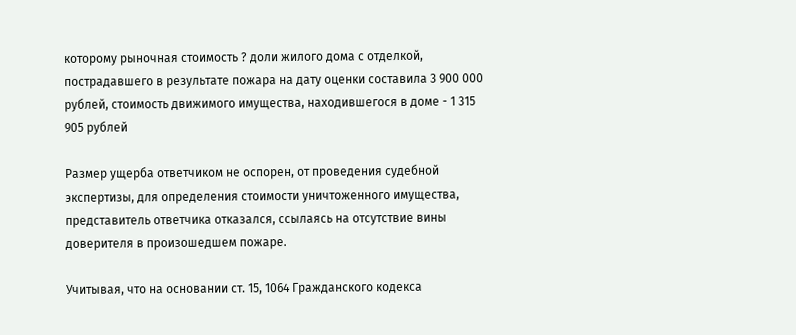которому рыночная стоимость ? доли жилого дома с отделкой, пострадавшего в результате пожара на дату оценки составила 3 900 000 рублей, стоимость движимого имущества, находившегося в доме - 1 315 905 рублей

Размер ущерба ответчиком не оспорен, от проведения судебной экспертизы, для определения стоимости уничтоженного имущества, представитель ответчика отказался, ссылаясь на отсутствие вины доверителя в произошедшем пожаре.

Учитывая, что на основании ст. 15, 1064 Гражданского кодекса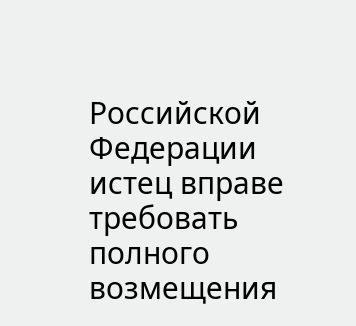Российской Федерации истец вправе требовать полного возмещения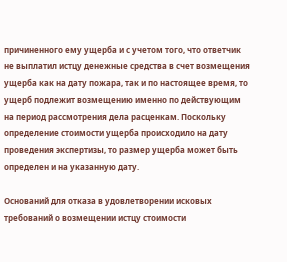причиненного ему ущерба и с учетом того, что ответчик не выплатил истцу денежные средства в счет возмещения ущерба как на дату пожара, так и по настоящее время, то ущерб подлежит возмещению именно по действующим на период рассмотрения дела расценкам. Поскольку определение стоимости ущерба происходило на дату проведения экспертизы, то размер ущерба может быть определен и на указанную дату.

Оснований для отказа в удовлетворении исковых требований о возмещении истцу стоимости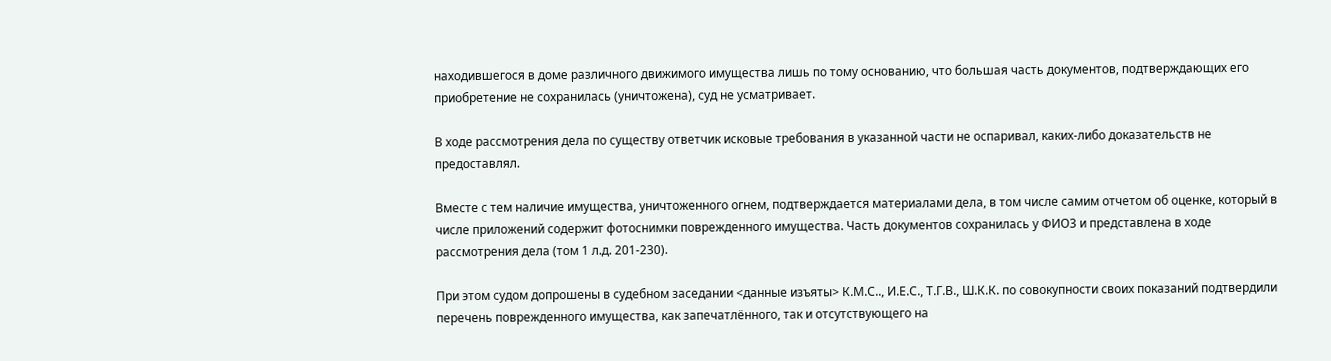находившегося в доме различного движимого имущества лишь по тому основанию, что большая часть документов, подтверждающих его приобретение не сохранилась (уничтожена), суд не усматривает.

В ходе рассмотрения дела по существу ответчик исковые требования в указанной части не оспаривал, каких-либо доказательств не предоставлял.

Вместе с тем наличие имущества, уничтоженного огнем, подтверждается материалами дела, в том числе самим отчетом об оценке, который в числе приложений содержит фотоснимки поврежденного имущества. Часть документов сохранилась у ФИО3 и представлена в ходе рассмотрения дела (том 1 л.д. 201-230).

При этом судом допрошены в судебном заседании <данные изъяты> К.М.С.., И.Е.С., Т.Г.В., Ш.К.К. по совокупности своих показаний подтвердили перечень поврежденного имущества, как запечатлённого, так и отсутствующего на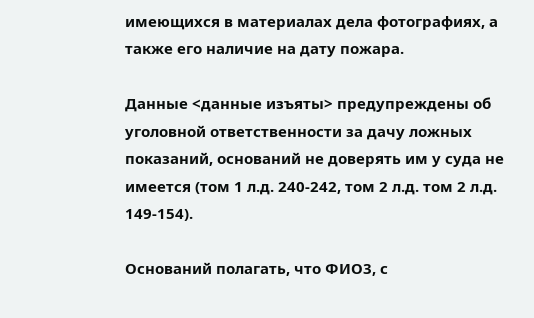имеющихся в материалах дела фотографиях, а также его наличие на дату пожара.

Данные <данные изъяты> предупреждены об уголовной ответственности за дачу ложных показаний, оснований не доверять им у суда не имеется (том 1 л.д. 240-242, том 2 л.д. том 2 л.д. 149-154).

Оснований полагать, что ФИО3, с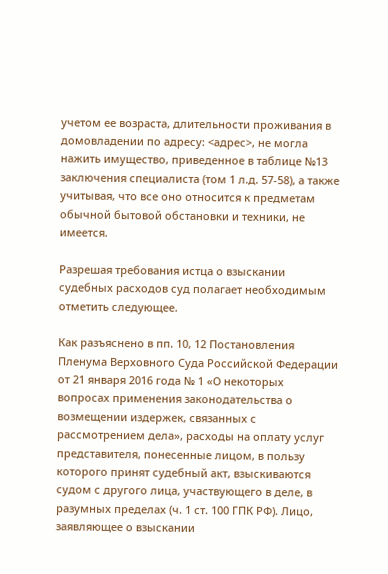учетом ее возраста, длительности проживания в домовладении по адресу: <адрес>, не могла нажить имущество, приведенное в таблице №13 заключения специалиста (том 1 л.д. 57-58), а также учитывая, что все оно относится к предметам обычной бытовой обстановки и техники, не имеется.

Разрешая требования истца о взыскании судебных расходов суд полагает необходимым отметить следующее.

Как разъяснено в пп. 10, 12 Постановления Пленума Верховного Суда Российской Федерации от 21 января 2016 года № 1 «О некоторых вопросах применения законодательства о возмещении издержек, связанных с рассмотрением дела», расходы на оплату услуг представителя, понесенные лицом, в пользу которого принят судебный акт, взыскиваются судом с другого лица, участвующего в деле, в разумных пределах (ч. 1 ст. 100 ГПК РФ). Лицо, заявляющее о взыскании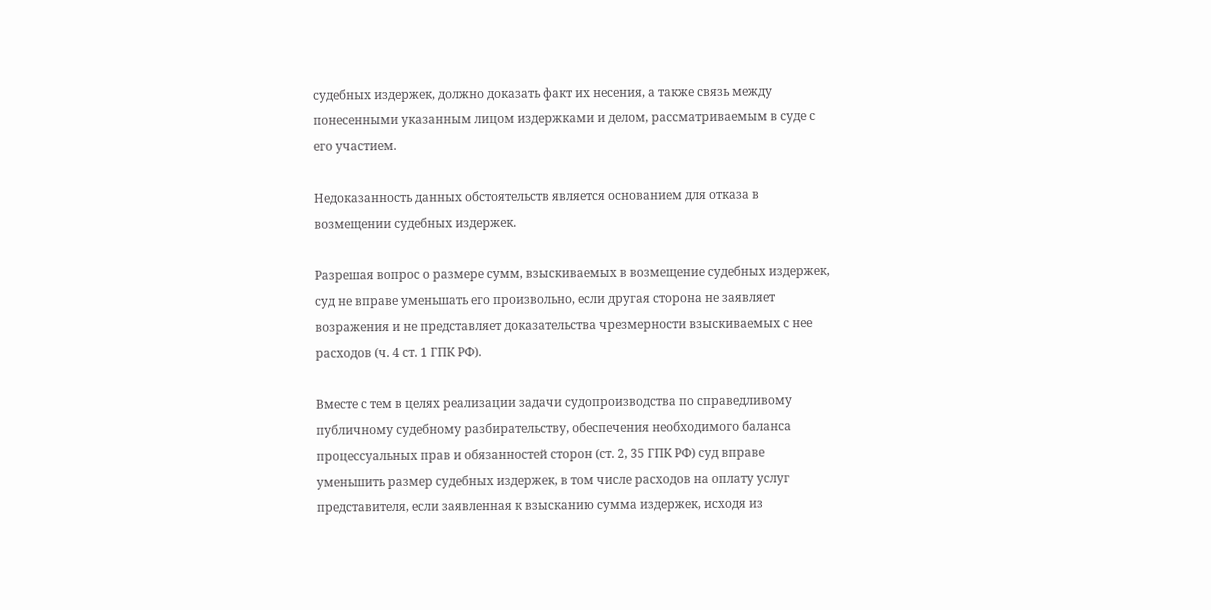судебных издержек, должно доказать факт их несения, а также связь между понесенными указанным лицом издержками и делом, рассматриваемым в суде с его участием.

Недоказанность данных обстоятельств является основанием для отказа в возмещении судебных издержек.

Разрешая вопрос о размере сумм, взыскиваемых в возмещение судебных издержек, суд не вправе уменьшать его произвольно, если другая сторона не заявляет возражения и не представляет доказательства чрезмерности взыскиваемых с нее расходов (ч. 4 ст. 1 ГПК РФ).

Вместе с тем в целях реализации задачи судопроизводства по справедливому публичному судебному разбирательству, обеспечения необходимого баланса процессуальных прав и обязанностей сторон (ст. 2, 35 ГПК РФ) суд вправе уменьшить размер судебных издержек, в том числе расходов на оплату услуг представителя, если заявленная к взысканию сумма издержек, исходя из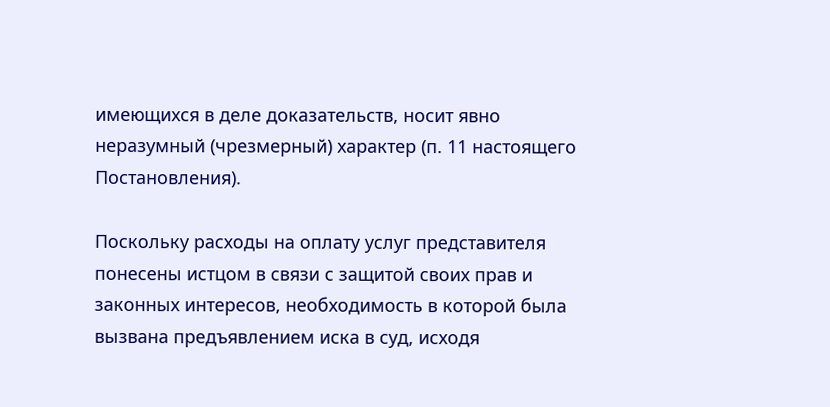имеющихся в деле доказательств, носит явно неразумный (чрезмерный) характер (п. 11 настоящего Постановления).

Поскольку расходы на оплату услуг представителя понесены истцом в связи с защитой своих прав и законных интересов, необходимость в которой была вызвана предъявлением иска в суд, исходя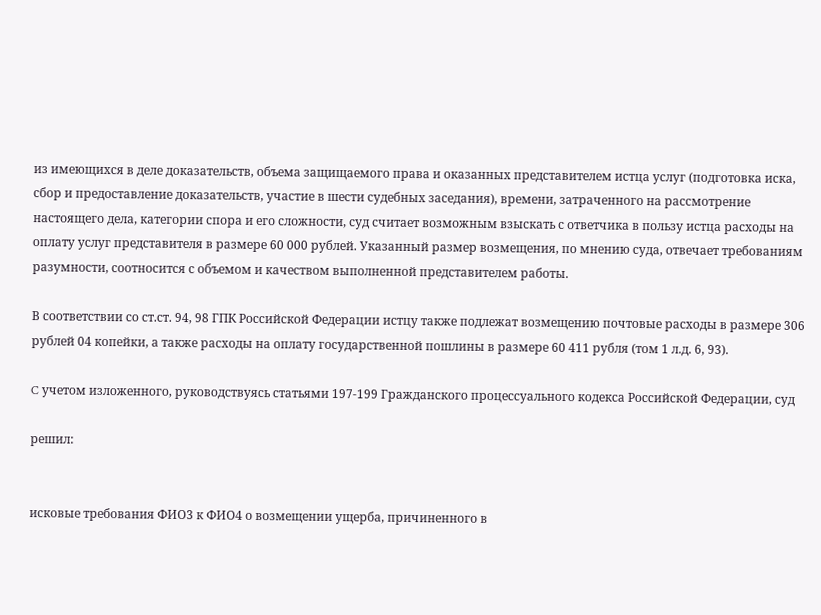из имеющихся в деле доказательств, объема защищаемого права и оказанных представителем истца услуг (подготовка иска, сбор и предоставление доказательств, участие в шести судебных заседания), времени, затраченного на рассмотрение настоящего дела, категории спора и его сложности, суд считает возможным взыскать с ответчика в пользу истца расходы на оплату услуг представителя в размере 60 000 рублей. Указанный размер возмещения, по мнению суда, отвечает требованиям разумности, соотносится с объемом и качеством выполненной представителем работы.

В соответствии со ст.ст. 94, 98 ГПК Российской Федерации истцу также подлежат возмещению почтовые расходы в размере 306 рублей 04 копейки, а также расходы на оплату государственной пошлины в размере 60 411 рубля (том 1 л.д. 6, 93).

C учетом изложенного, руководствуясь статьями 197-199 Гражданского процессуального кодекса Российской Федерации, суд

решил:


исковые требования ФИО3 к ФИО4 о возмещении ущерба, причиненного в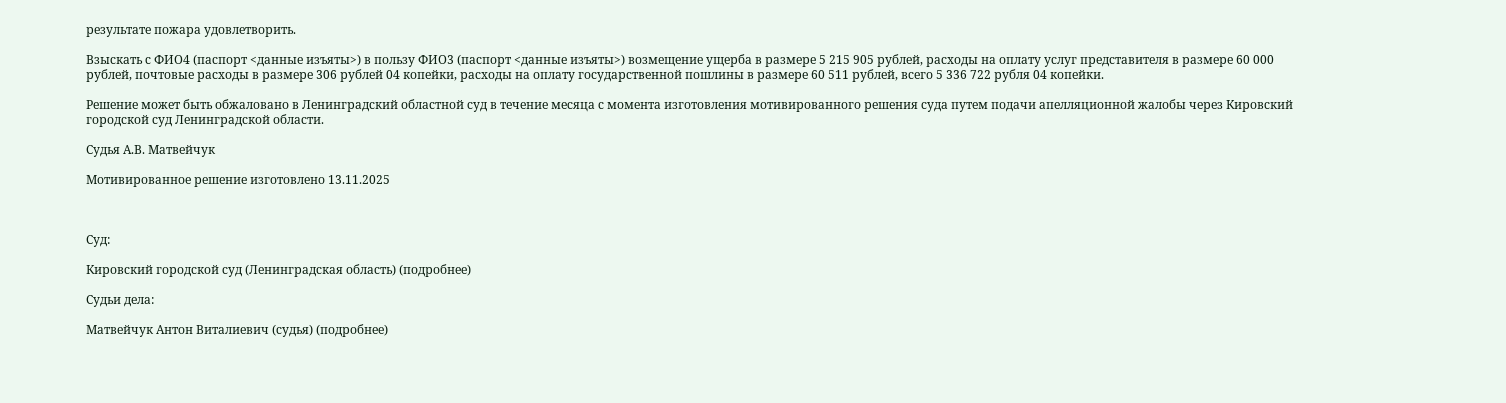результате пожара удовлетворить.

Взыскать с ФИО4 (паспорт <данные изъяты>) в пользу ФИО3 (паспорт <данные изъяты>) возмещение ущерба в размере 5 215 905 рублей, расходы на оплату услуг представителя в размере 60 000 рублей, почтовые расходы в размере 306 рублей 04 копейки, расходы на оплату государственной пошлины в размере 60 511 рублей, всего 5 336 722 рубля 04 копейки.

Решение может быть обжаловано в Ленинградский областной суд в течение месяца с момента изготовления мотивированного решения суда путем подачи апелляционной жалобы через Кировский городской суд Ленинградской области.

Судья А.В. Матвейчук

Мотивированное решение изготовлено 13.11.2025



Суд:

Кировский городской суд (Ленинградская область) (подробнее)

Судьи дела:

Матвейчук Антон Виталиевич (судья) (подробнее)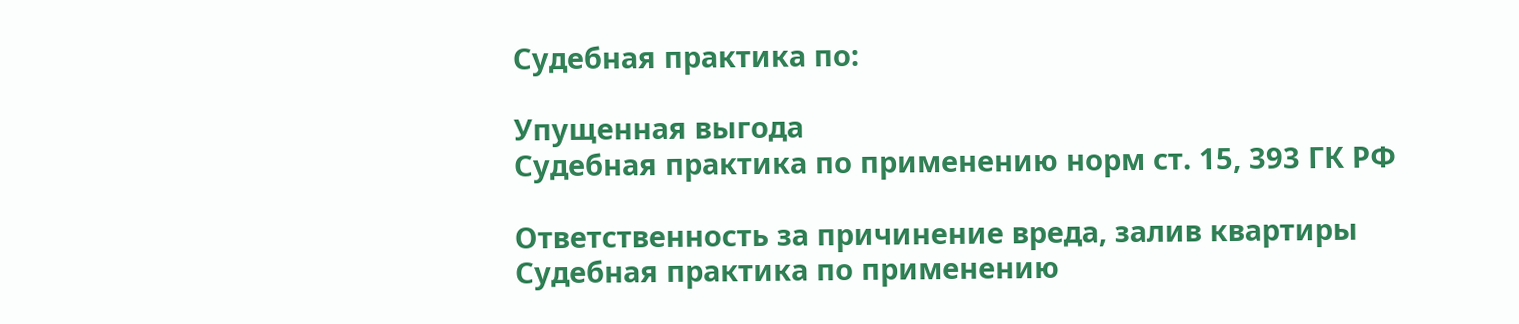Судебная практика по:

Упущенная выгода
Судебная практика по применению норм ст. 15, 393 ГК РФ

Ответственность за причинение вреда, залив квартиры
Судебная практика по применению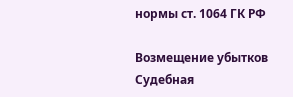нормы ст. 1064 ГК РФ

Возмещение убытков
Судебная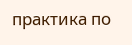практика по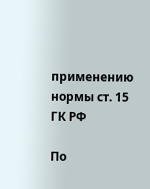применению нормы ст. 15 ГК РФ

По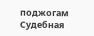поджогам
Судебная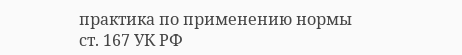практика по применению нормы ст. 167 УК РФ